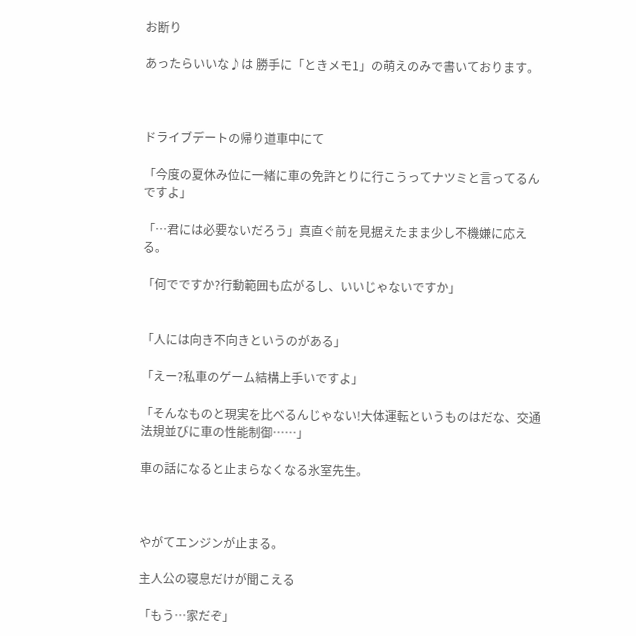お断り

あったらいいな♪は 勝手に「ときメモ1」の萌えのみで書いております。



ドライブデートの帰り道車中にて

「今度の夏休み位に一緒に車の免許とりに行こうってナツミと言ってるんですよ」

「…君には必要ないだろう」真直ぐ前を見据えたまま少し不機嫌に応える。

「何でですか?行動範囲も広がるし、いいじゃないですか」


「人には向き不向きというのがある」

「えー?私車のゲーム結構上手いですよ」

「そんなものと現実を比べるんじゃない!大体運転というものはだな、交通法規並びに車の性能制御……」

車の話になると止まらなくなる氷室先生。



やがてエンジンが止まる。

主人公の寝息だけが聞こえる

「もう…家だぞ」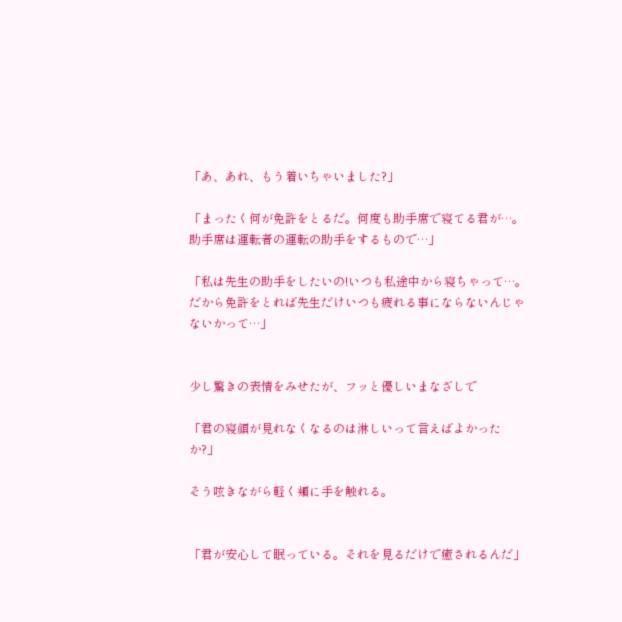「あ、あれ、もう着いちゃいました?」

「まったく何が免許をとるだ。何度も助手席で寝てる君が…。助手席は運転者の運転の助手をするもので…」

「私は先生の助手をしたいの!いつも私途中から寝ちゃって…。だから免許をとれば先生だけいつも疲れる事にならないんじゃないかって…」


少し驚きの表情をみせたが、フッと優しいまなざしで

「君の寝顔が見れなくなるのは淋しいって言えばよかったか?」

そう呟きながら軽く頬に手を触れる。


「君が安心して眠っている。それを見るだけで癒されるんだ」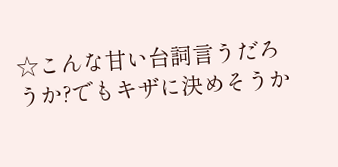☆こんな甘い台詞言うだろうか?でもキザに決めそうか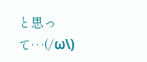と思って…(/ω\)